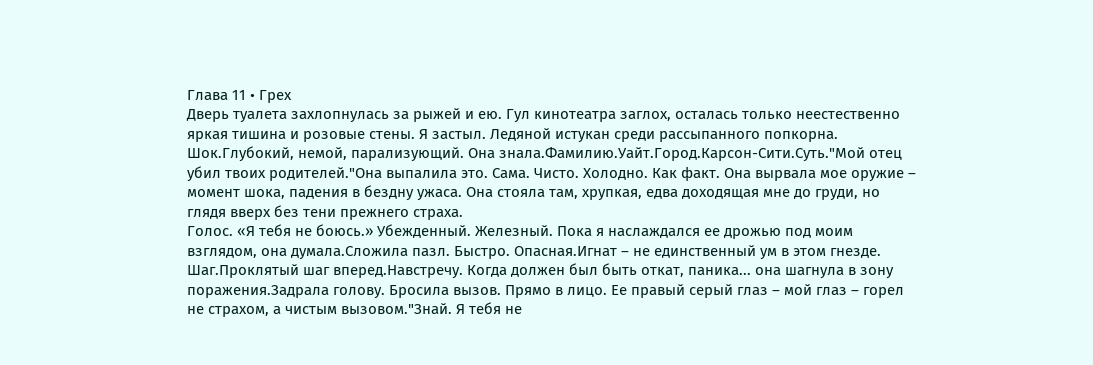Глава 11 • Грех
Дверь туалета захлопнулась за рыжей и ею. Гул кинотеатра заглох, осталась только неестественно яркая тишина и розовые стены. Я застыл. Ледяной истукан среди рассыпанного попкорна.
Шок.Глубокий, немой, парализующий. Она знала.Фамилию.Уайт.Город.Карсон-Сити.Суть."Мой отец убил твоих родителей."Она выпалила это. Сама. Чисто. Холодно. Как факт. Она вырвала мое оружие – момент шока, падения в бездну ужаса. Она стояла там, хрупкая, едва доходящая мне до груди, но глядя вверх без тени прежнего страха.
Голос. «Я тебя не боюсь.» Убежденный. Железный. Пока я наслаждался ее дрожью под моим взглядом, она думала.Сложила пазл. Быстро. Опасная.Игнат – не единственный ум в этом гнезде.
Шаг.Проклятый шаг вперед.Навстречу. Когда должен был быть откат, паника... она шагнула в зону поражения.Задрала голову. Бросила вызов. Прямо в лицо. Ее правый серый глаз – мой глаз – горел не страхом, а чистым вызовом."Знай. Я тебя не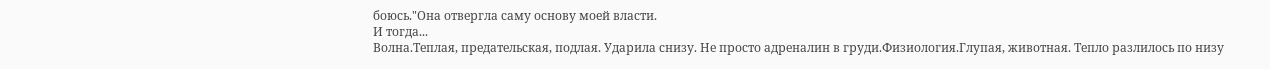боюсь."Она отвергла саму основу моей власти.
И тогда...
Волна.Теплая, предательская, подлая. Ударила снизу. Не просто адреналин в груди.Физиология.Глупая, животная. Тепло разлилось по низу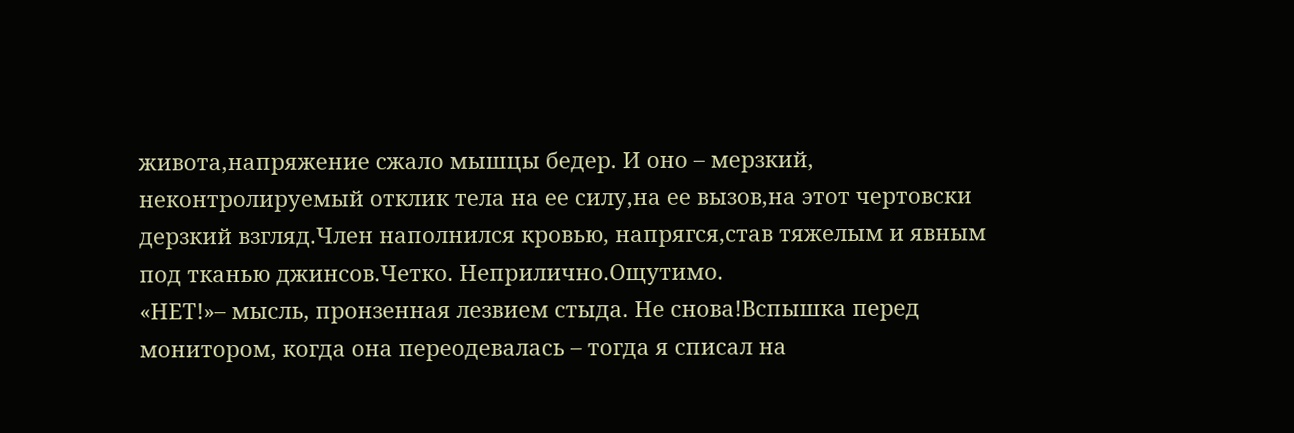живота,напряжение сжало мышцы бедер. И оно – мерзкий, неконтролируемый отклик тела на ее силу,на ее вызов,на этот чертовски дерзкий взгляд.Член наполнился кровью, напрягся,став тяжелым и явным под тканью джинсов.Четко. Неприлично.Ощутимо.
«НЕТ!»– мысль, пронзенная лезвием стыда. Не снова!Вспышка перед монитором, когда она переодевалась – тогда я списал на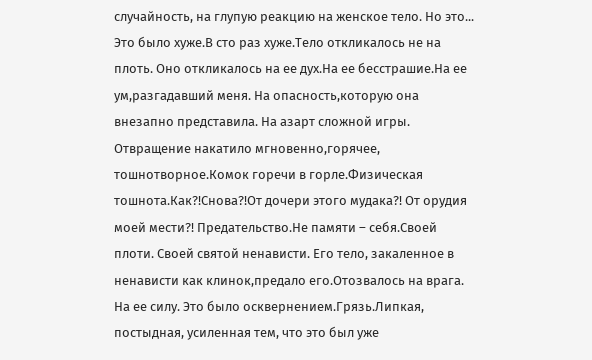случайность, на глупую реакцию на женское тело. Но это... Это было хуже.В сто раз хуже.Тело откликалось не на плоть. Оно откликалось на ее дух.На ее бесстрашие.На ее ум,разгадавший меня. На опасность,которую она внезапно представила. На азарт сложной игры.
Отвращение накатило мгновенно,горячее, тошнотворное.Комок горечи в горле.Физическая тошнота.Как?!Снова?!От дочери этого мудака?! От орудия моей мести?! Предательство.Не памяти – себя.Своей плоти. Своей святой ненависти. Его тело, закаленное в ненависти как клинок,предало его.Отозвалось на врага. На ее силу. Это было осквернением.Грязь.Липкая, постыдная, усиленная тем, что это был уже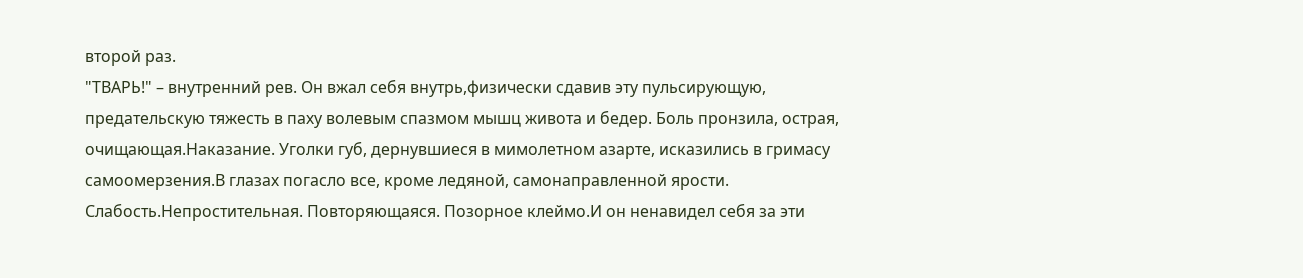второй раз.
"ТВАРЬ!" – внутренний рев. Он вжал себя внутрь,физически сдавив эту пульсирующую, предательскую тяжесть в паху волевым спазмом мышц живота и бедер. Боль пронзила, острая, очищающая.Наказание. Уголки губ, дернувшиеся в мимолетном азарте, исказились в гримасу самоомерзения.В глазах погасло все, кроме ледяной, самонаправленной ярости.
Слабость.Непростительная. Повторяющаяся. Позорное клеймо.И он ненавидел себя за эти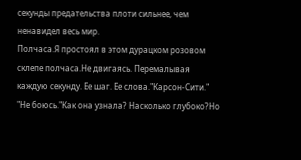секунды предательства плоти сильнее, чем ненавидел весь мир.
Полчаса.Я простоял в этом дурацком розовом склепе полчаса.Не двигаясь. Перемалывая каждую секунду. Ее шаг. Ее слова."Карсон-Сити." "Не боюсь."Как она узнала? Насколько глубоко?Но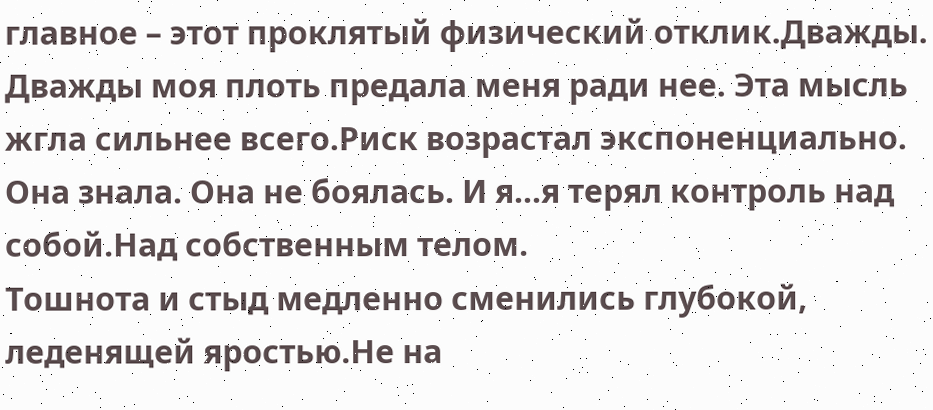главное – этот проклятый физический отклик.Дважды. Дважды моя плоть предала меня ради нее. Эта мысль жгла сильнее всего.Риск возрастал экспоненциально. Она знала. Она не боялась. И я...я терял контроль над собой.Над собственным телом.
Тошнота и стыд медленно сменились глубокой, леденящей яростью.Не на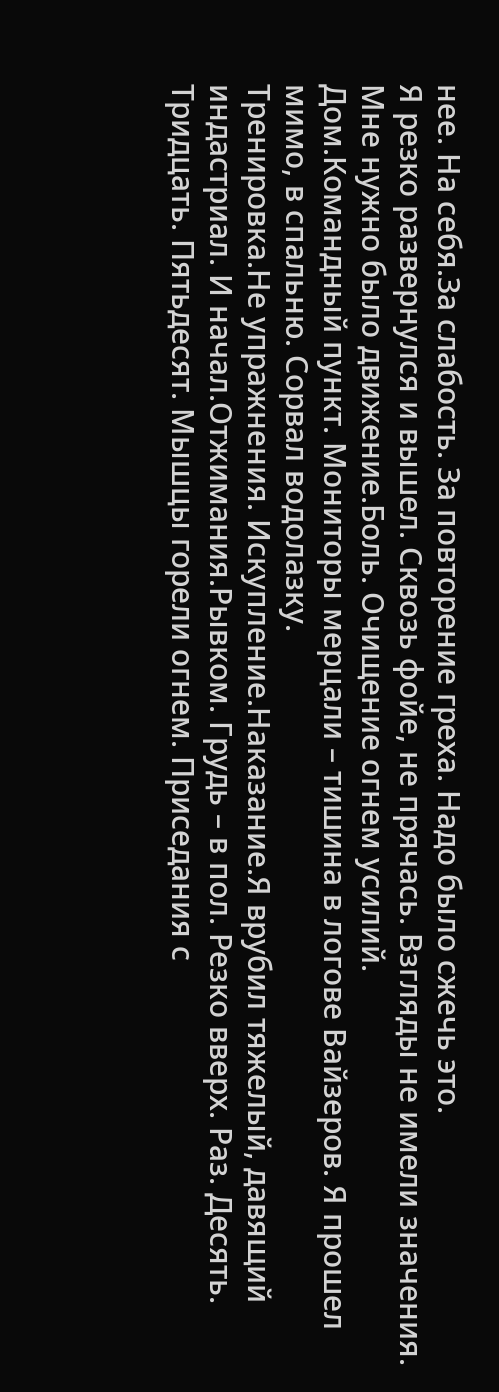нее. На себя.За слабость. За повторение греха. Надо было сжечь это.
Я резко развернулся и вышел. Сквозь фойе, не прячась. Взгляды не имели значения. Мне нужно было движение.Боль. Очищение огнем усилий.
Дом.Командный пункт. Мониторы мерцали – тишина в логове Вайзеров. Я прошел мимо, в спальню. Сорвал водолазку.
Тренировка.Не упражнения. Искупление.Наказание.Я врубил тяжелый, давящий индастриал. И начал.Отжимания.Рывком. Грудь – в пол. Резко вверх. Раз. Десять. Тридцать. Пятьдесят. Мышцы горели огнем. Приседания с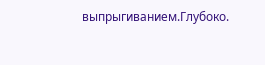выпрыгиванием.Глубоко.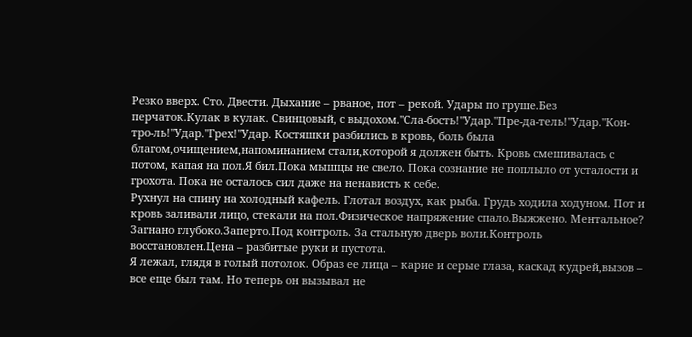Резко вверх. Сто. Двести. Дыхание – рваное, пот – рекой. Удары по груше.Без перчаток.Кулак в кулак. Свинцовый, с выдохом."Сла-бость!"Удар."Пре-да-тель!"Удар."Кон-тро-ль!"Удар."Грех!"Удар. Костяшки разбились в кровь, боль была благом,очищением,напоминанием стали,которой я должен быть. Кровь смешивалась с потом, капая на пол.Я бил.Пока мышцы не свело. Пока сознание не поплыло от усталости и грохота. Пока не осталось сил даже на ненависть к себе.
Рухнул на спину на холодный кафель. Глотал воздух, как рыба. Грудь ходила ходуном. Пот и кровь заливали лицо, стекали на пол.Физическое напряжение спало.Выжжено. Ментальное? Загнано глубоко.Заперто.Под контроль. За стальную дверь воли.Контроль восстановлен.Цена – разбитые руки и пустота.
Я лежал, глядя в голый потолок. Образ ее лица – карие и серые глаза, каскад кудрей,вызов – все еще был там. Но теперь он вызывал не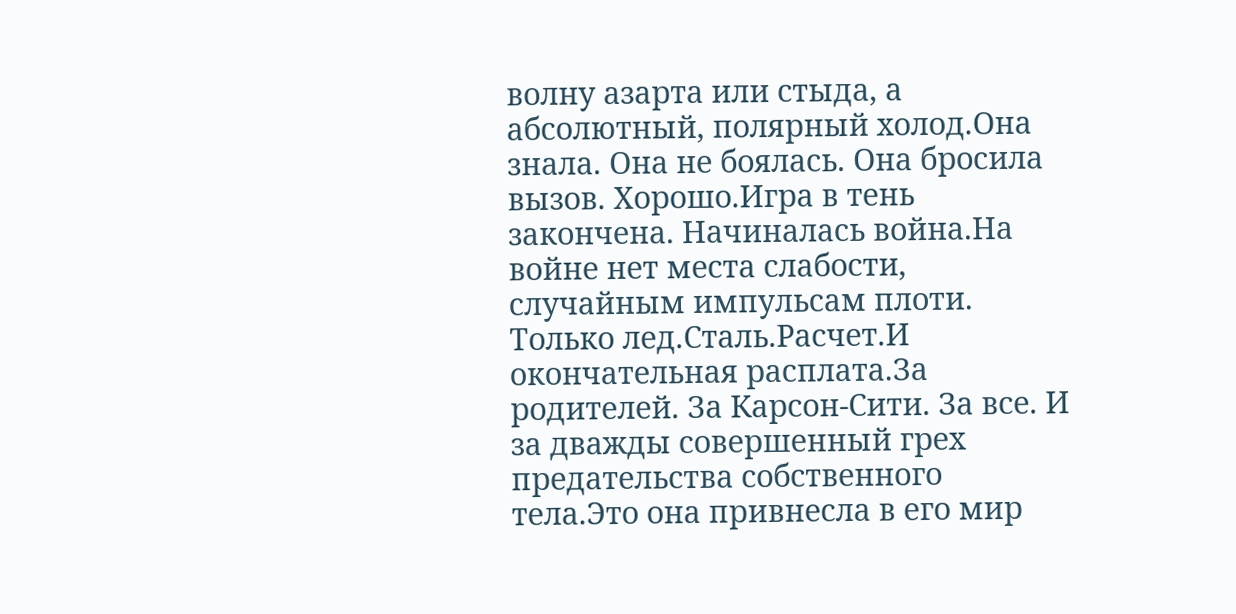волну азарта или стыда, а абсолютный, полярный холод.Она знала. Она не боялась. Она бросила вызов. Хорошо.Игра в тень закончена. Начиналась война.На войне нет места слабости, случайным импульсам плоти. Только лед.Сталь.Расчет.И окончательная расплата.За родителей. За Карсон-Сити. За все. И за дважды совершенный грех предательства собственного тела.Это она привнесла в его мир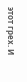этот грех. И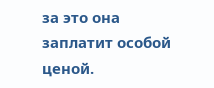за это она заплатит особой ценой.